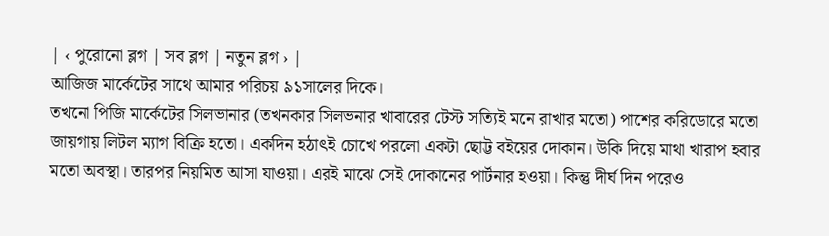| ‹ পুরোনো ব্লগ | সব ব্লগ | নতুন ব্লগ › |
আজিজ মার্কেটের সাথে আমার পরিচয় ৯১সালের দিকে।
তখনো পিজি মার্কেটের সিলভানার (তখনকার সিলভনার খাবারের টেস্ট সত্যিই মনে রাখার মতো) পাশের করিডোরে মতো জায়গায় লিটল ম্যাগ বিক্রি হতো। একদিন হঠাৎই চোখে পরলো একটা ছোট্ট বইয়ের দোকান। উকি দিয়ে মাথা খারাপ হবার মতো অবস্থা। তারপর নিয়মিত আসা যাওয়া। এরই মাঝে সেই দোকানের পার্টনার হওয়া। কিন্তু দীর্ঘ দিন পরেও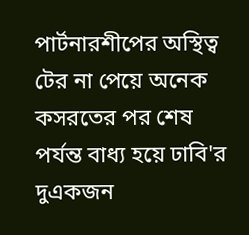পার্টনারশীপের অস্থিত্ব টের না পেয়ে অনেক কসরতের পর শেষ পর্যন্ত বাধ্য হয়ে ঢাবি'র দুএকজন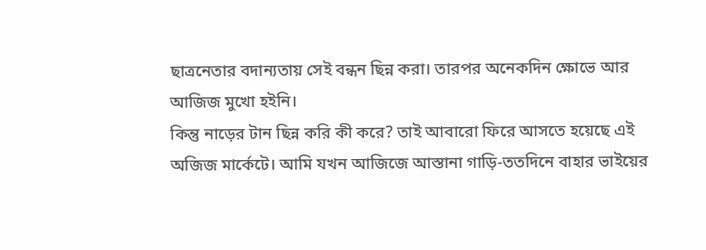ছাত্রনেতার বদান্যতায় সেই বন্ধন ছিন্ন করা। তারপর অনেকদিন ক্ষোভে আর আজিজ মুখো হইনি।
কিন্তু নাড়ের টান ছিন্ন করি কী করে? তাই আবারো ফিরে আসতে হয়েছে এই অজিজ মার্কেটে। আমি যখন আজিজে আস্তানা গাড়ি-ততদিনে বাহার ভাইয়ের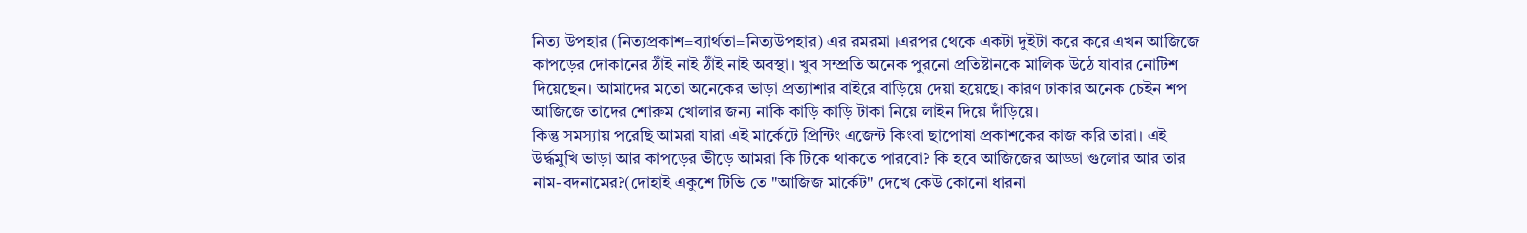নিত্য উপহার (নিত্যপ্রকাশ=ব্যার্থতা=নিত্যউপহার) এর রমরমা ।এরপর থেকে একটা দুইটা করে করে এখন আজিজে কাপড়ের দোকানের ঠাঁই নাই ঠাঁই নাই অবস্থা। খুব সম্প্রতি অনেক পুরনো প্রতিষ্টানকে মালিক উঠে যাবার নোটিশ দিয়েছেন। আমাদের মতো অনেকের ভাড়া প্রত্যাশার বাইরে বাড়িয়ে দেয়া হয়েছে। কারণ ঢাকার অনেক চেইন শপ আজিজে তাদের শোরুম খোলার জন্য নাকি কাড়ি কাড়ি টাকা নিয়ে লাইন দিয়ে দাঁড়িয়ে।
কিন্তু সমস্যায় পরেছি আমরা যারা এই মার্কেটে প্রিন্টিং এজেন্ট কিংবা ছাপোষা প্রকাশকের কাজ করি তারা। এই উর্দ্ধমুখি ভাড়া আর কাপড়ের ভীড়ে আমরা কি টিকে থাকতে পারবো? কি হবে আজিজের আড্ডা গুলোর আর তার নাম-বদনামের?(দোহাই একুশে টিভি তে "আজিজ মার্কেট" দেখে কেউ কোনো ধারনা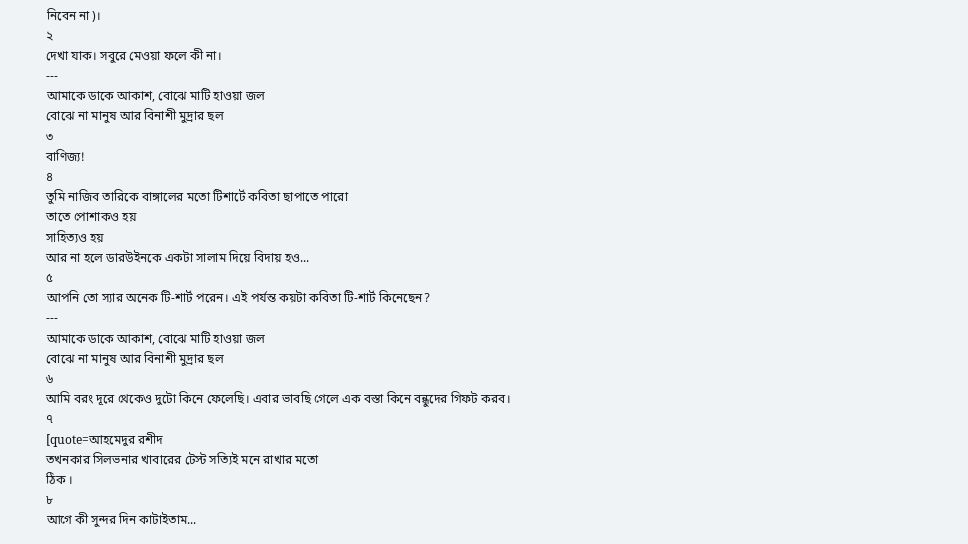নিবেন না)।
২
দেখা যাক। সবুরে মেওয়া ফলে কী না।
---
আমাকে ডাকে আকাশ, বোঝে মাটি হাওয়া জল
বোঝে না মানুষ আর বিনাশী মুদ্রার ছল
৩
বাণিজ্য!
৪
তুমি নাজিব তারিকে বাঙ্গালের মতো টিশার্টে কবিতা ছাপাতে পারো
তাতে পোশাকও হয়
সাহিত্যও হয়
আর না হলে ডারউইনকে একটা সালাম দিয়ে বিদায় হও...
৫
আপনি তো স্যার অনেক টি-শার্ট পরেন। এই পর্যন্ত কয়টা কবিতা টি-শার্ট কিনেছেন?
---
আমাকে ডাকে আকাশ, বোঝে মাটি হাওয়া জল
বোঝে না মানুষ আর বিনাশী মুদ্রার ছল
৬
আমি বরং দূরে থেকেও দুটো কিনে ফেলেছি। এবার ভাবছি গেলে এক বস্তা কিনে বন্ধুদের গিফট করব।
৭
[quote=আহমেদুর রশীদ
তখনকার সিলভনার খাবারের টেস্ট সত্যিই মনে রাখার মতো
ঠিক ।
৮
আগে কী সুন্দর দিন কাটাইতাম...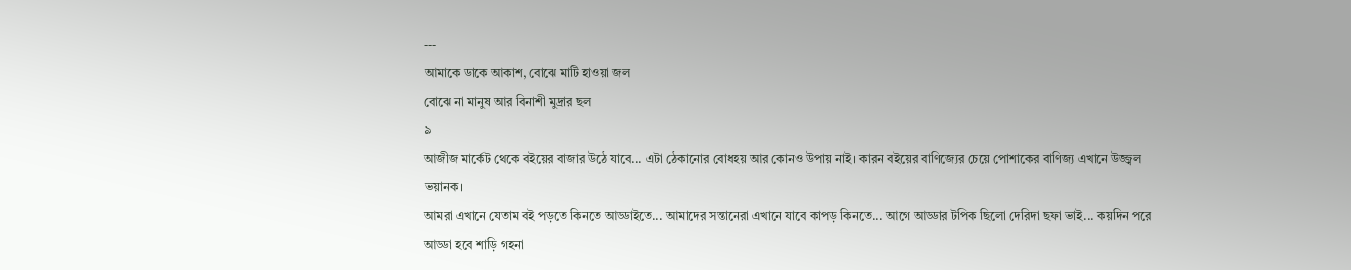---
আমাকে ডাকে আকাশ, বোঝে মাটি হাওয়া জল
বোঝে না মানুষ আর বিনাশী মুদ্রার ছল
৯
আজীজ মার্কেট থেকে বইয়ের বাজার উঠে যাবে... এটা ঠেকানোর বোধহয় আর কোনও উপায় নাই। কারন বইয়ের বাণিজ্যের চেয়ে পোশাকের বাণিজ্য এখানে উজ্জ্বল ভয়ানক।
আমরা এখানে যেতাম বই পড়তে কিনতে আড্ডাইতে... আমাদের সন্তানেরা এখানে যাবে কাপড় কিনতে... আগে আড্ডার টপিক ছিলো দেরিদা ছফা ভাই... কয়দিন পরে আড্ডা হবে শাড়ি গহনা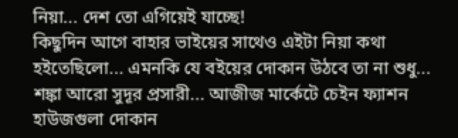নিয়া... দেশ তো এগিয়েই যাচ্ছে!
কিছুদিন আগে বাহার ভাইয়ের সাথেও এইটা নিয়া কথা হইতেছিলো... এমনকি যে বইয়ের দোকান উঠবে তা না শুধু... শঙ্কা আরো সুদূর প্রসারী... আজীজ মার্কেটে চেইন ফ্যাশন হাউজগুলা দোকান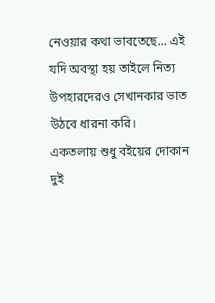নেওয়ার কথা ভাবতেছে... এই যদি অবস্থা হয় তাইলে নিত্য উপহারদেরও সেখানকার ভাত উঠবে ধারনা করি।
একতলায় শুধু বইয়ের দোকান দুই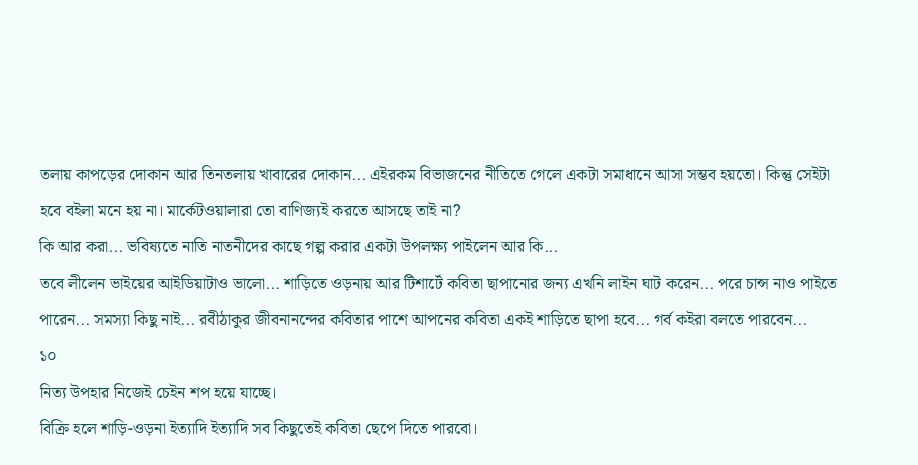তলায় কাপড়ের দোকান আর তিনতলায় খাবারের দোকান... এইরকম বিভাজনের নীতিতে গেলে একটা সমাধানে আসা সম্ভব হয়তো। কিন্তু সেইটা হবে বইলা মনে হয় না। মার্কেটওয়ালারা তো বাণিজ্যই করতে আসছে তাই না?
কি আর করা... ভবিষ্যতে নাতি নাতনীদের কাছে গল্প করার একটা উপলক্ষ্য পাইলেন আর কি...
তবে লীলেন ভাইয়ের আইডিয়াটাও ভালো... শাড়িতে ওড়নায় আর টিশার্টে কবিতা ছাপানোর জন্য এখনি লাইন ঘাট করেন... পরে চান্স নাও পাইতে পারেন... সমস্যা কিছু নাই... রবীঠাকুর জীবনানন্দের কবিতার পাশে আপনের কবিতা একই শাড়িতে ছাপা হবে... গর্ব কইরা বলতে পারবেন...
১০
নিত্য উপহার নিজেই চেইন শপ হয়ে যাচ্ছে।
বিক্রি হলে শাড়ি-ওড়না ইত্যাদি ইত্যাদি সব কিছুতেই কবিতা ছেপে দিতে পারবো।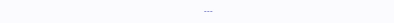---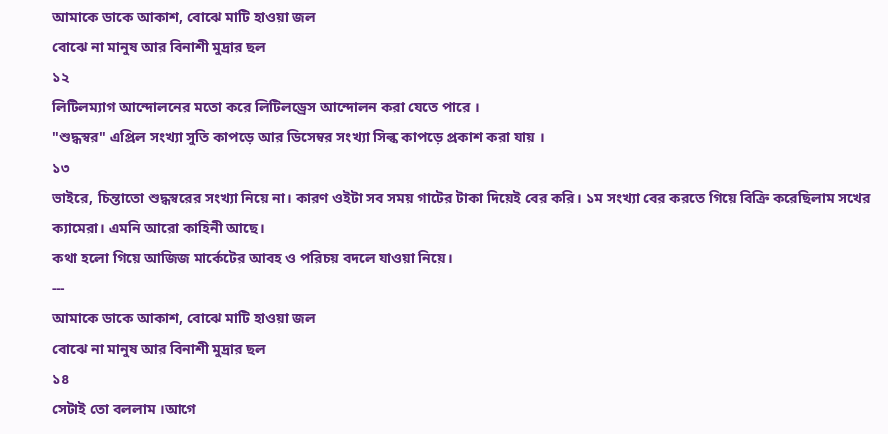আমাকে ডাকে আকাশ, বোঝে মাটি হাওয়া জল
বোঝে না মানুষ আর বিনাশী মুদ্রার ছল
১২
লিটিলম্যাগ আন্দোলনের মতো করে লিটিলড্রেস আন্দোলন করা যেতে পারে ।
"শুদ্ধস্বর" এপ্রিল সংখ্যা সুতি কাপড়ে আর ডিসেম্বর সংখ্যা সিল্ক কাপড়ে প্রকাশ করা যায় ।
১৩
ভাইরে, চিন্তাতো শুদ্ধস্বরের সংখ্যা নিয়ে না। কারণ ওইটা সব সময় গাটের টাকা দিয়েই বের করি। ১ম সংখ্যা বের করতে গিয়ে বিক্রি করেছিলাম সখের ক্যামেরা। এমনি আরো কাহিনী আছে।
কথা হলো গিয়ে আজিজ মার্কেটের আবহ ও পরিচয় বদলে যাওয়া নিয়ে।
---
আমাকে ডাকে আকাশ, বোঝে মাটি হাওয়া জল
বোঝে না মানুষ আর বিনাশী মুদ্রার ছল
১৪
সেটাই তো বললাম ।আগে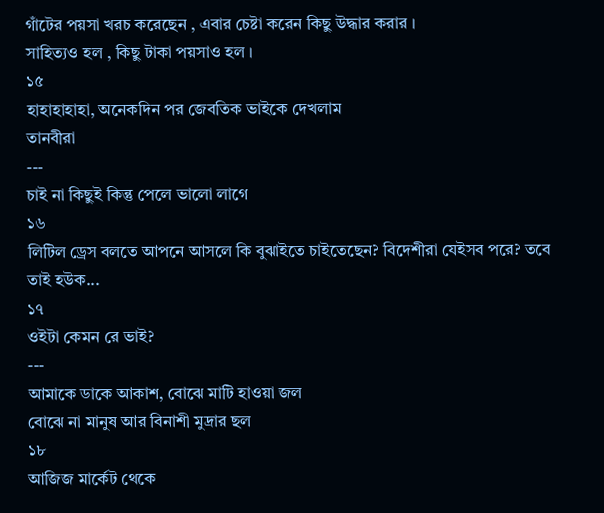গাঁটের পয়সা খরচ করেছেন , এবার চেষ্টা করেন কিছু উদ্ধার করার ।
সাহিত্যও হল , কিছু টাকা পয়সাও হল ।
১৫
হাহাহাহাহা, অনেকদিন পর জেবতিক ভাইকে দেখলাম
তানবীরা
---
চাই না কিছুই কিন্তু পেলে ভালো লাগে
১৬
লিটিল ড্রেস বলতে আপনে আসলে কি বুঝাইতে চাইতেছেন? বিদেশীরা যেইসব পরে? তবে তাই হউক...
১৭
ওইটা কেমন রে ভাই?
---
আমাকে ডাকে আকাশ, বোঝে মাটি হাওয়া জল
বোঝে না মানুষ আর বিনাশী মুদ্রার ছল
১৮
আজিজ মার্কেট থেকে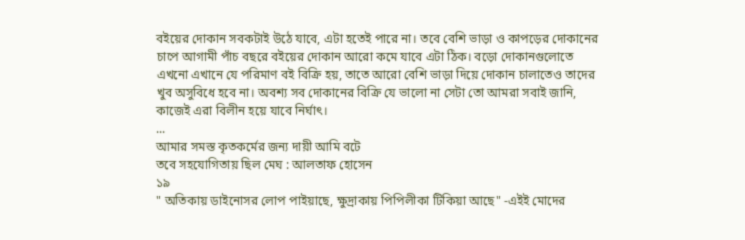বইয়ের দোকান সবকটাই উঠে যাবে, এটা হতেই পারে না। তবে বেশি ভাড়া ও কাপড়ের দোকানের চাপে আগামী পাঁচ বছরে বইয়ের দোকান আরো কমে যাবে এটা ঠিক। বড়ো দোকানগুলোতে এখনো এখানে যে পরিমাণ বই বিক্রি হয়, তাতে আরো বেশি ভাড়া দিয়ে দোকান চালাতেও তাদের খুব অসুবিধে হবে না। অবশ্য সব দোকানের বিক্রি যে ভালো না সেটা তো আমরা সবাই জানি, কাজেই এরা বিলীন হয়ে যাবে নির্ঘাৎ।
...
আমার সমস্ত কৃতকর্মের জন্য দায়ী আমি বটে
তবে সহযোগিতায় ছিল মেঘ : আলতাফ হোসেন
১৯
" অতিকায় ডাইনোসর লোপ পাইয়াছে, ক্ষুদ্রাকায় পিপিলীকা টিকিয়া আছে" -এইই মোদের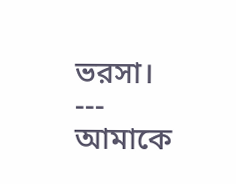ভরসা।
---
আমাকে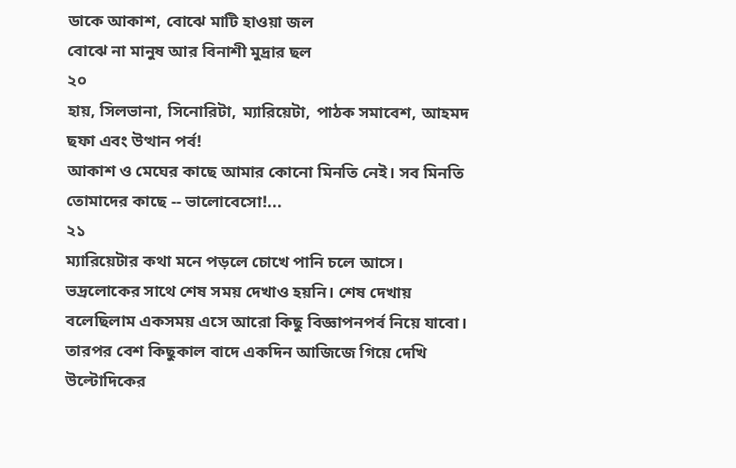ডাকে আকাশ, বোঝে মাটি হাওয়া জল
বোঝে না মানুষ আর বিনাশী মুদ্রার ছল
২০
হায়, সিলভানা, সিনোরিটা, ম্যারিয়েটা, পাঠক সমাবেশ, আহমদ ছফা এবং উত্থান পর্ব!
আকাশ ও মেঘের কাছে আমার কোনো মিনতি নেই। সব মিনতি তোমাদের কাছে -- ভালোবেসো!...
২১
ম্যারিয়েটার কথা মনে পড়লে চোখে পানি চলে আসে। ভদ্রলোকের সাথে শেষ সময় দেখাও হয়নি। শেষ দেখায় বলেছিলাম একসময় এসে আরো কিছু বিজ্ঞাপনপর্ব নিয়ে যাবো। তারপর বেশ কিছুকাল বাদে একদিন আজিজে গিয়ে দেখি উল্টোদিকের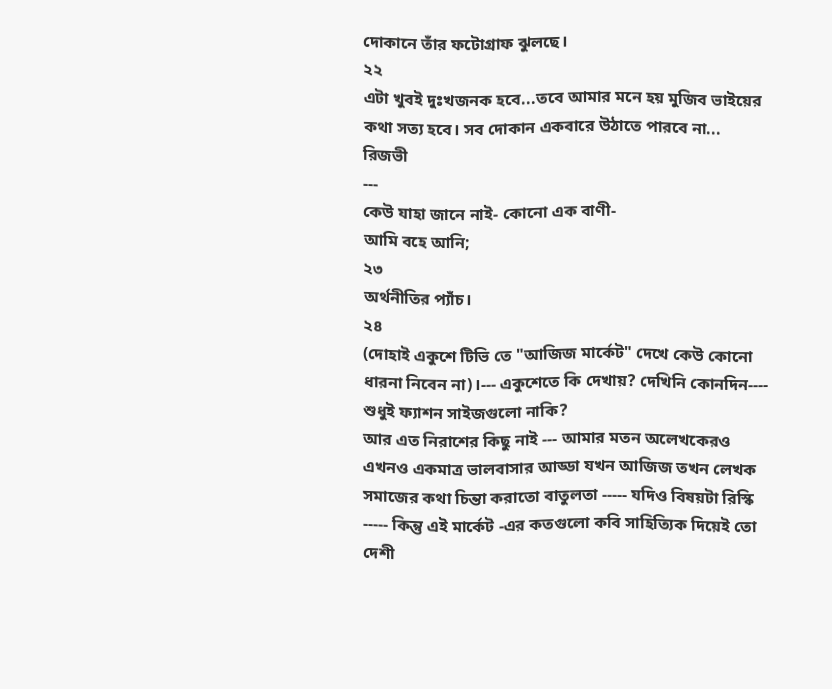দোকানে তাঁর ফটোগ্রাফ ঝুলছে।
২২
এটা খুবই দুঃখজনক হবে...তবে আমার মনে হয় মুজিব ভাইয়ের কথা সত্য হবে। সব দোকান একবারে উঠাতে পারবে না...
রিজভী
---
কেউ যাহা জানে নাই- কোনো এক বাণী-
আমি বহে আনি;
২৩
অর্থনীতির প্যাঁচ।
২৪
(দোহাই একুশে টিভি তে "আজিজ মার্কেট" দেখে কেউ কোনো ধারনা নিবেন না)।--- একুশেতে কি দেখায়? দেখিনি কোনদিন---- শুধুই ফ্যাশন সাইজগুলো নাকি?
আর এত নিরাশের কিছু নাই --- আমার মতন অলেখকেরও এখনও একমাত্র ভালবাসার আড্ডা যখন আজিজ তখন লেখক সমাজের কথা চিন্তা করাতো বাতুলতা ----- যদিও বিষয়টা রিস্কি ----- কিন্তু এই মার্কেট -এর কতগুলো কবি সাহিত্যিক দিয়েই তো দেশী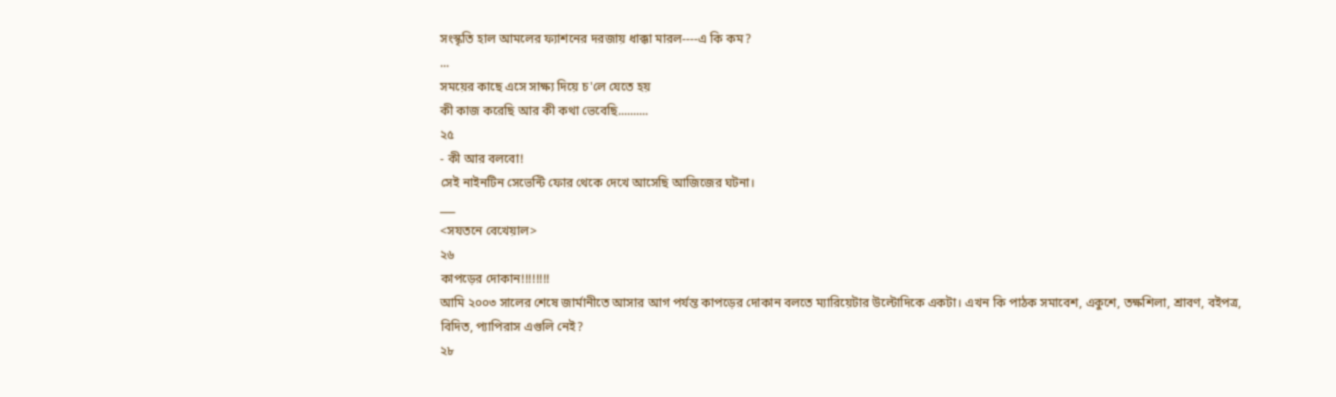সংস্কৃতি হাল আমলের ফ্যাশনের দরজায় ধাক্কা মারল----এ কি কম?
...
সময়ের কাছে এসে সাক্ষ্য দিয়ে চ'লে যেতে হয়
কী কাজ করেছি আর কী কথা ভেবেছি..........
২৫
- কী আর বলবো!
সেই নাইনটিন সেভেন্টি ফোর থেকে দেখে আসেছি আজিজের ঘটনা।
___
<সযতনে বেখেয়াল>
২৬
কাপড়ের দোকান!!!!!!!!
আমি ২০০৩ সালের শেষে জার্মানীতে আসার আগ পর্যন্ত কাপড়ের দোকান বলতে ম্যারিয়েটার উল্টোদিকে একটা। এখন কি পাঠক সমাবেশ, একুশে, তক্ষশিলা, শ্রাবণ, বইপত্র, বিদিত, প্যাপিরাস এগুলি নেই?
২৮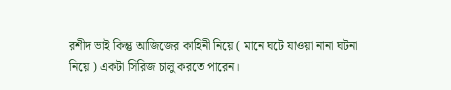রশীদ ভাই কিন্তু আজিজের কাহিনী নিয়ে ( মানে ঘটে যাওয়া নানা ঘটনা নিয়ে ) একটা সিরিজ চালু করতে পারেন।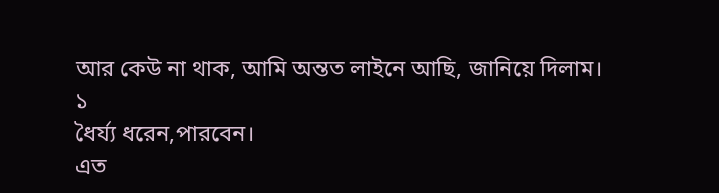আর কেউ না থাক, আমি অন্তত লাইনে আছি, জানিয়ে দিলাম।
১
ধৈর্য্য ধরেন,পারবেন।
এত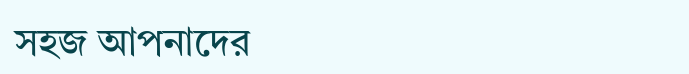সহজ আপনাদের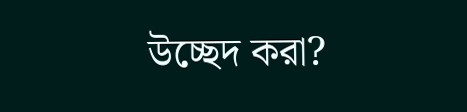উচ্ছেদ করা?